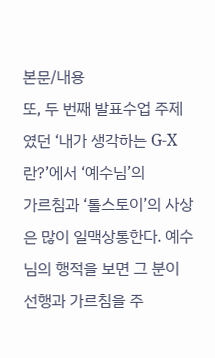본문/내용
또, 두 번째 발표수업 주제였던 ‘내가 생각하는 G-X란?’에서 ‘예수님’의
가르침과 ‘톨스토이’의 사상은 많이 일맥상통한다. 예수님의 행적을 보면 그 분이 선행과 가르침을 주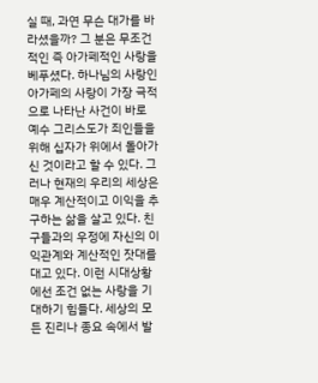실 때, 과연 무슨 대가를 바라셨을까? 그 분은 무조건적인 즉 아가페적인 사랑을 베푸셨다. 하나님의 사랑인 아가페의 사랑이 가장 극적으로 나타난 사건이 바로 예수 그리스도가 죄인들을 위해 십자가 위에서 돌아가신 것이라고 할 수 있다. 그러나 현재의 우리의 세상은 매우 계산적이고 이익을 추구하는 삶을 살고 있다. 친구들과의 우정에 자신의 이익관계와 계산적인 잣대를 대고 있다. 이런 시대상황에선 조건 없는 사랑을 기대하기 힘들다. 세상의 모든 진리나 종요 속에서 발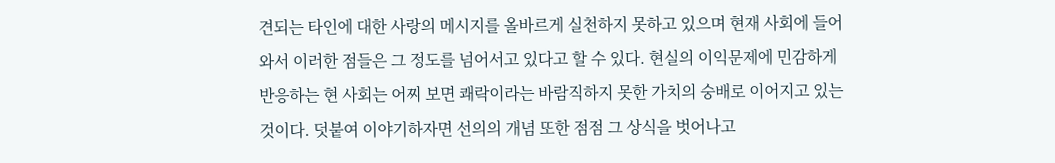견되는 타인에 대한 사랑의 메시지를 올바르게 실천하지 못하고 있으며 현재 사회에 들어와서 이러한 점들은 그 정도를 넘어서고 있다고 할 수 있다. 현실의 이익문제에 민감하게 반응하는 현 사회는 어찌 보면 쾌락이라는 바람직하지 못한 가치의 숭배로 이어지고 있는 것이다. 덧붙여 이야기하자면 선의의 개념 또한 점점 그 상식을 벗어나고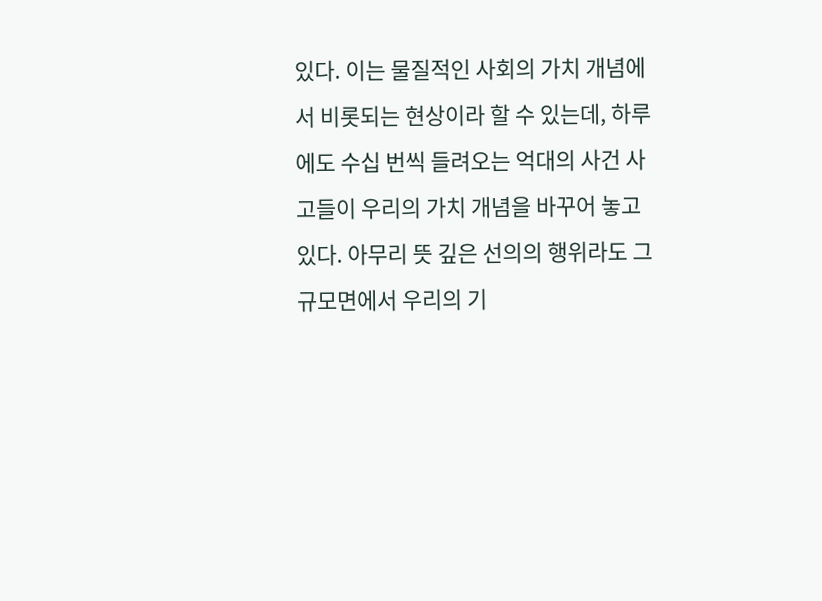있다. 이는 물질적인 사회의 가치 개념에서 비롯되는 현상이라 할 수 있는데, 하루에도 수십 번씩 들려오는 억대의 사건 사고들이 우리의 가치 개념을 바꾸어 놓고 있다. 아무리 뜻 깊은 선의의 행위라도 그 규모면에서 우리의 기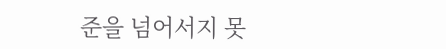준을 넘어서지 못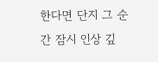한다면 단지 그 순간 잠시 인상 깊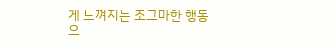게 느껴지는 조그마한 행동으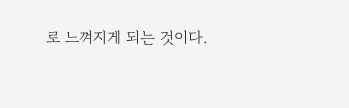로 느껴지게 되는 것이다.